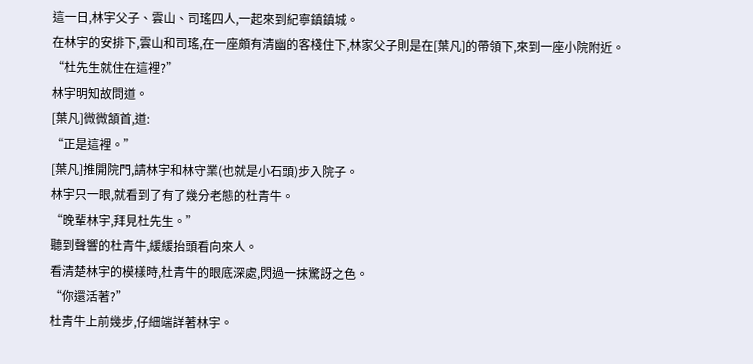這一日,林宇父子、雲山、司瑤四人,一起來到紀寧鎮鎮城。
在林宇的安排下,雲山和司瑤,在一座頗有清幽的客棧住下,林家父子則是在[葉凡]的帶領下,來到一座小院附近。
“杜先生就住在這裡?”
林宇明知故問道。
[葉凡]微微頷首,道:
“正是這裡。”
[葉凡]推開院門,請林宇和林守業(也就是小石頭)步入院子。
林宇只一眼,就看到了有了幾分老態的杜青牛。
“晚輩林宇,拜見杜先生。”
聽到聲響的杜青牛,緩緩抬頭看向來人。
看清楚林宇的模樣時,杜青牛的眼底深處,閃過一抹驚訝之色。
“你還活著?”
杜青牛上前幾步,仔細端詳著林宇。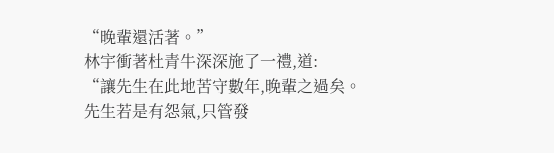“晚輩還活著。”
林宇衝著杜青牛深深施了一禮,道:
“讓先生在此地苦守數年,晚輩之過矣。
先生若是有怨氣,只管發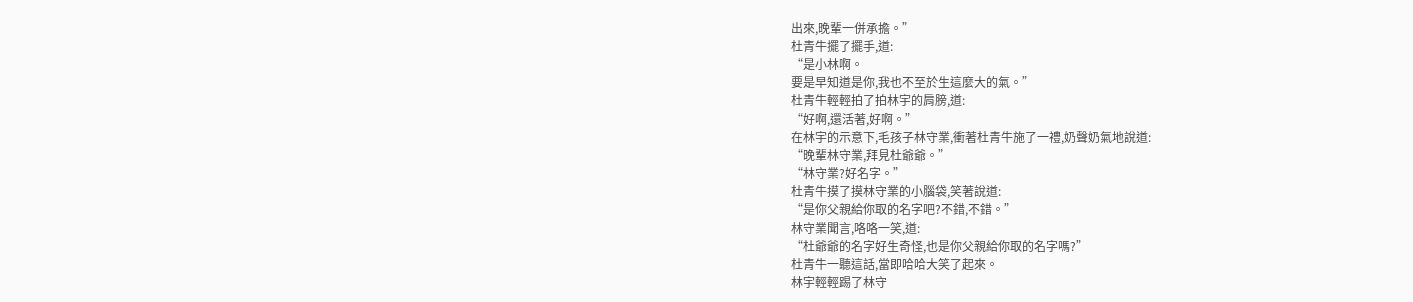出來,晚輩一併承擔。”
杜青牛擺了擺手,道:
“是小林啊。
要是早知道是你,我也不至於生這麼大的氣。”
杜青牛輕輕拍了拍林宇的肩膀,道:
“好啊,還活著,好啊。”
在林宇的示意下,毛孩子林守業,衝著杜青牛施了一禮,奶聲奶氣地說道:
“晚輩林守業,拜見杜爺爺。”
“林守業?好名字。”
杜青牛摸了摸林守業的小腦袋,笑著說道:
“是你父親給你取的名字吧?不錯,不錯。”
林守業聞言,咯咯一笑,道:
“杜爺爺的名字好生奇怪,也是你父親給你取的名字嗎?”
杜青牛一聽這話,當即哈哈大笑了起來。
林宇輕輕踢了林守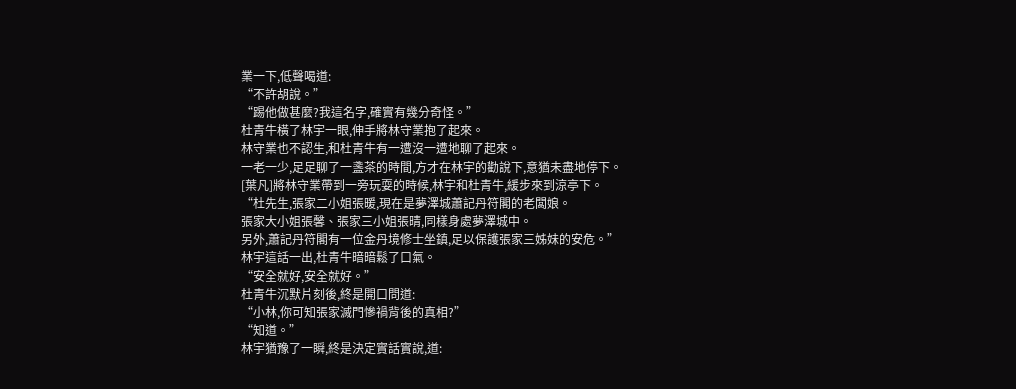業一下,低聲喝道:
“不許胡說。”
“踢他做甚麼?我這名字,確實有幾分奇怪。”
杜青牛橫了林宇一眼,伸手將林守業抱了起來。
林守業也不認生,和杜青牛有一遭沒一遭地聊了起來。
一老一少,足足聊了一盞茶的時間,方才在林宇的勸說下,意猶未盡地停下。
[葉凡]將林守業帶到一旁玩耍的時候,林宇和杜青牛,緩步來到涼亭下。
“杜先生,張家二小姐張暖,現在是夢澤城蕭記丹符閣的老闆娘。
張家大小姐張馨、張家三小姐張晴,同樣身處夢澤城中。
另外,蕭記丹符閣有一位金丹境修士坐鎮,足以保護張家三姊妹的安危。”
林宇這話一出,杜青牛暗暗鬆了口氣。
“安全就好,安全就好。”
杜青牛沉默片刻後,終是開口問道:
“小林,你可知張家滅門慘禍背後的真相?”
“知道。”
林宇猶豫了一瞬,終是決定實話實說,道: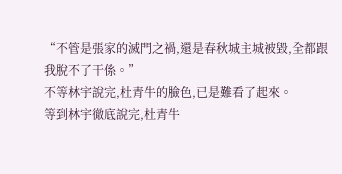“不管是張家的滅門之禍,還是春秋城主城被毀,全都跟我脫不了干係。”
不等林宇說完,杜青牛的臉色,已是難看了起來。
等到林宇徹底說完,杜青牛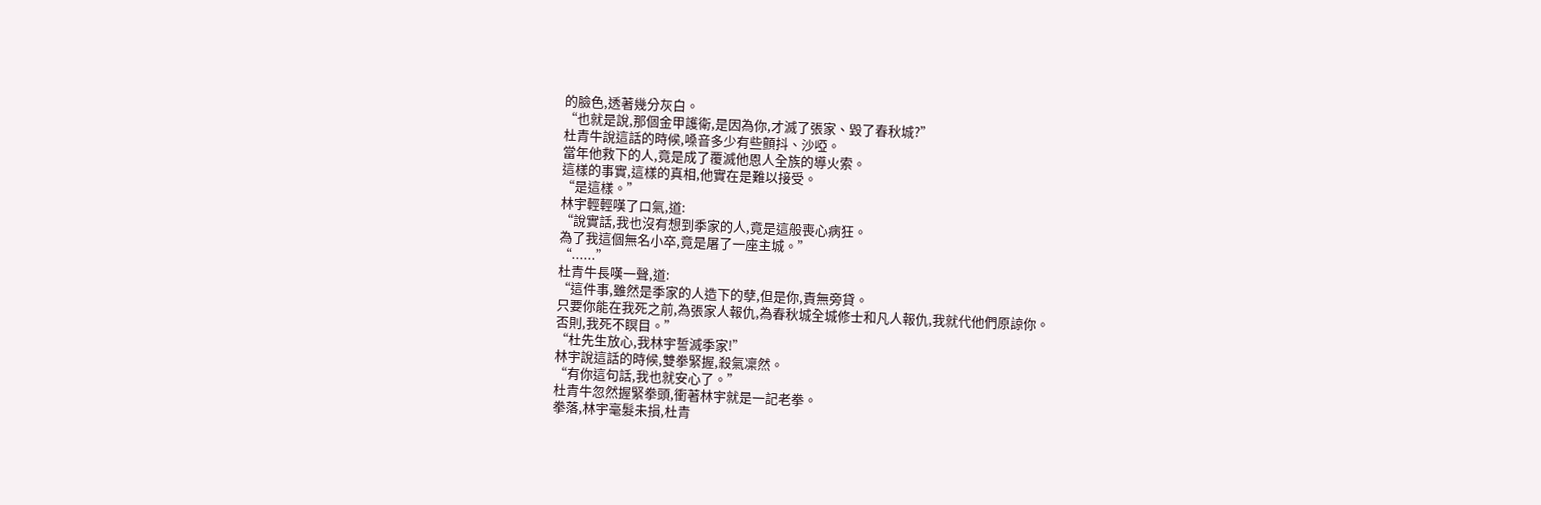的臉色,透著幾分灰白。
“也就是說,那個金甲護衛,是因為你,才滅了張家、毀了春秋城?”
杜青牛說這話的時候,嗓音多少有些顫抖、沙啞。
當年他救下的人,竟是成了覆滅他恩人全族的導火索。
這樣的事實,這樣的真相,他實在是難以接受。
“是這樣。”
林宇輕輕嘆了口氣,道:
“說實話,我也沒有想到季家的人,竟是這般喪心病狂。
為了我這個無名小卒,竟是屠了一座主城。”
“......”
杜青牛長嘆一聲,道:
“這件事,雖然是季家的人造下的孽,但是你,責無旁貸。
只要你能在我死之前,為張家人報仇,為春秋城全城修士和凡人報仇,我就代他們原諒你。
否則,我死不瞑目。”
“杜先生放心,我林宇誓滅季家!”
林宇說這話的時候,雙拳緊握,殺氣凜然。
“有你這句話,我也就安心了。”
杜青牛忽然握緊拳頭,衝著林宇就是一記老拳。
拳落,林宇毫髮未損,杜青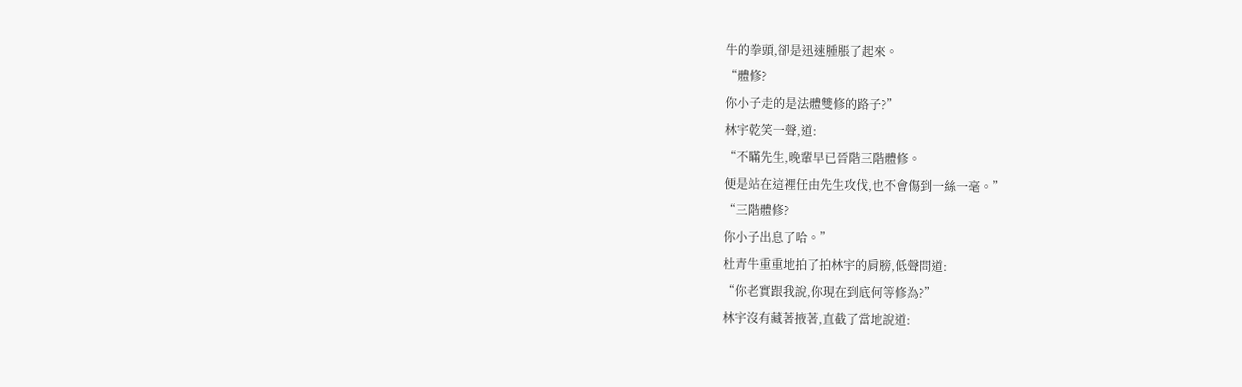牛的拳頭,卻是迅速腫脹了起來。
“體修?
你小子走的是法體雙修的路子?”
林宇乾笑一聲,道:
“不瞞先生,晚輩早已晉階三階體修。
便是站在這裡任由先生攻伐,也不會傷到一絲一毫。”
“三階體修?
你小子出息了哈。”
杜青牛重重地拍了拍林宇的肩膀,低聲問道:
“你老實跟我說,你現在到底何等修為?”
林宇沒有藏著掖著,直截了當地說道: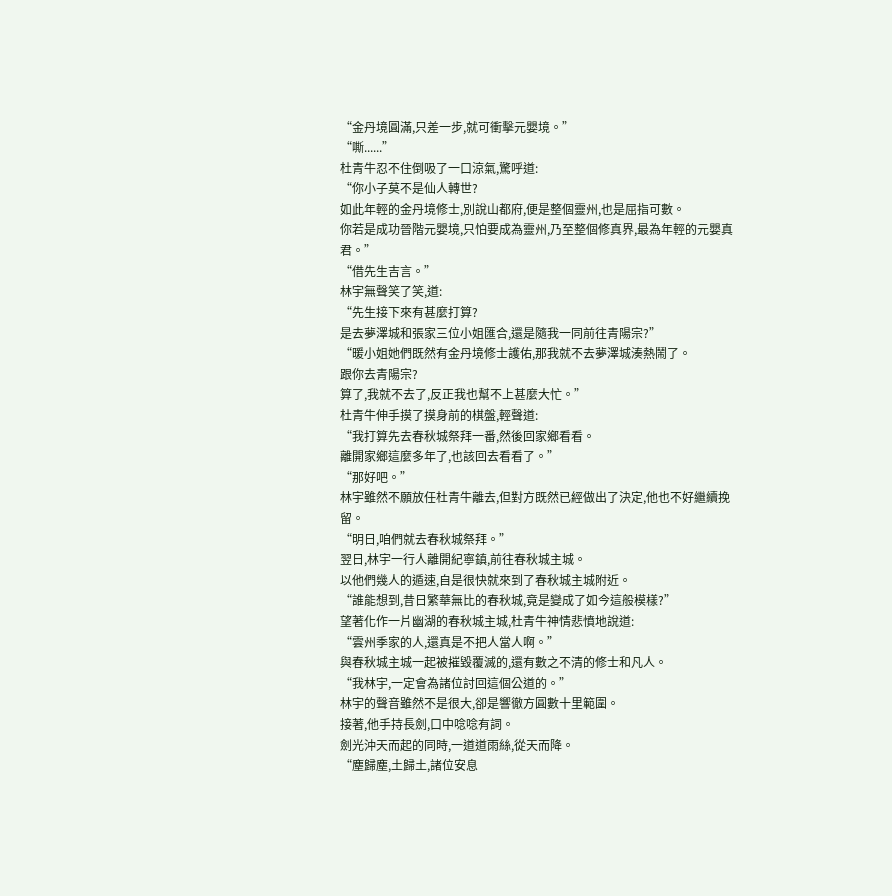“金丹境圓滿,只差一步,就可衝擊元嬰境。”
“嘶......”
杜青牛忍不住倒吸了一口涼氣,驚呼道:
“你小子莫不是仙人轉世?
如此年輕的金丹境修士,別說山都府,便是整個靈州,也是屈指可數。
你若是成功晉階元嬰境,只怕要成為靈州,乃至整個修真界,最為年輕的元嬰真君。”
“借先生吉言。”
林宇無聲笑了笑,道:
“先生接下來有甚麼打算?
是去夢澤城和張家三位小姐匯合,還是隨我一同前往青陽宗?”
“暖小姐她們既然有金丹境修士護佑,那我就不去夢澤城湊熱鬧了。
跟你去青陽宗?
算了,我就不去了,反正我也幫不上甚麼大忙。”
杜青牛伸手摸了摸身前的棋盤,輕聲道:
“我打算先去春秋城祭拜一番,然後回家鄉看看。
離開家鄉這麼多年了,也該回去看看了。”
“那好吧。”
林宇雖然不願放任杜青牛離去,但對方既然已經做出了決定,他也不好繼續挽留。
“明日,咱們就去春秋城祭拜。”
翌日,林宇一行人離開紀寧鎮,前往春秋城主城。
以他們幾人的遁速,自是很快就來到了春秋城主城附近。
“誰能想到,昔日繁華無比的春秋城,竟是變成了如今這般模樣?”
望著化作一片幽湖的春秋城主城,杜青牛神情悲憤地說道:
“雲州季家的人,還真是不把人當人啊。”
與春秋城主城一起被摧毀覆滅的,還有數之不清的修士和凡人。
“我林宇,一定會為諸位討回這個公道的。”
林宇的聲音雖然不是很大,卻是響徹方圓數十里範圍。
接著,他手持長劍,口中唸唸有詞。
劍光沖天而起的同時,一道道雨絲,從天而降。
“塵歸塵,土歸土,諸位安息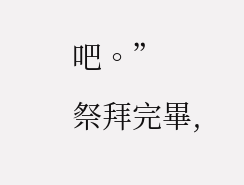吧。”
祭拜完畢,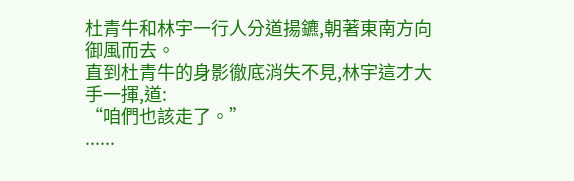杜青牛和林宇一行人分道揚鑣,朝著東南方向御風而去。
直到杜青牛的身影徹底消失不見,林宇這才大手一揮,道:
“咱們也該走了。”
......